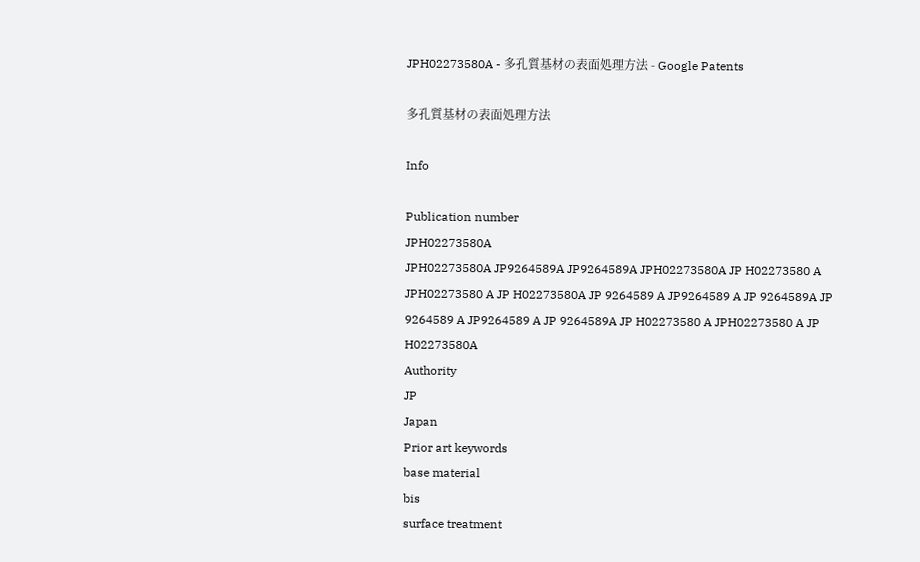JPH02273580A - 多孔質基材の表面処理方法 - Google Patents

多孔質基材の表面処理方法

Info

Publication number
JPH02273580A
JPH02273580A JP9264589A JP9264589A JPH02273580A JP H02273580 A JPH02273580 A JP H02273580A JP 9264589 A JP9264589 A JP 9264589A JP 9264589 A JP9264589 A JP 9264589A JP H02273580 A JPH02273580 A JP H02273580A
Authority
JP
Japan
Prior art keywords
base material
bis
surface treatment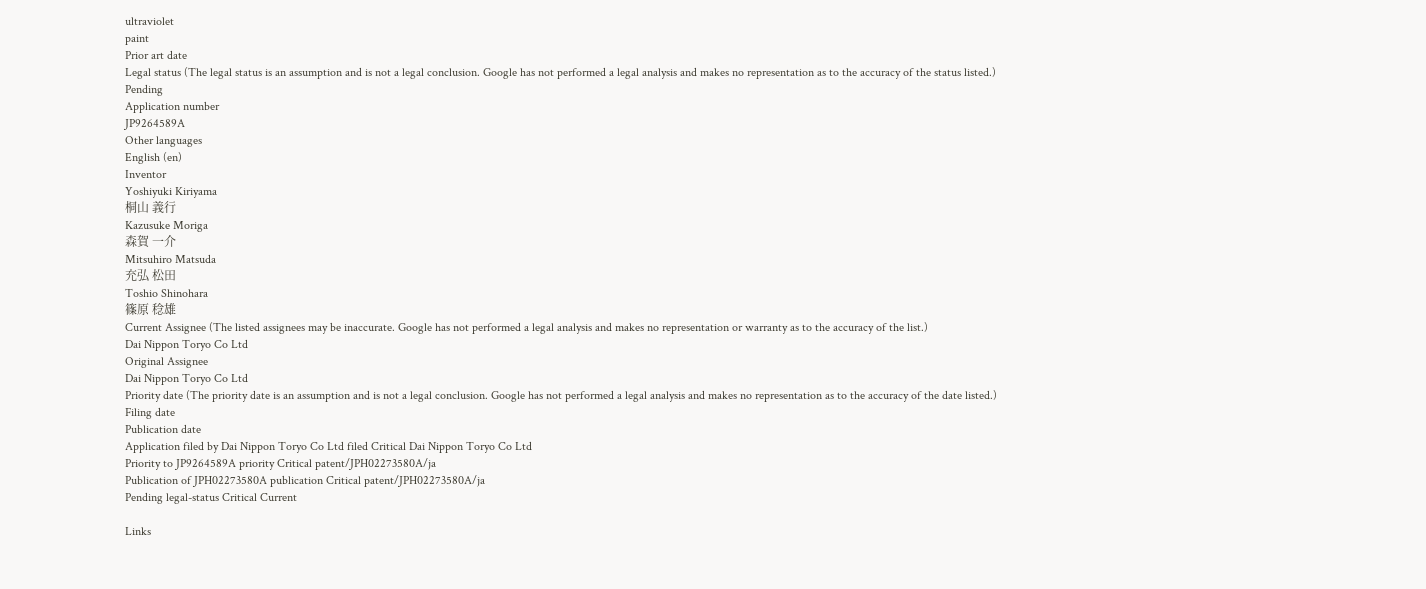ultraviolet
paint
Prior art date
Legal status (The legal status is an assumption and is not a legal conclusion. Google has not performed a legal analysis and makes no representation as to the accuracy of the status listed.)
Pending
Application number
JP9264589A
Other languages
English (en)
Inventor
Yoshiyuki Kiriyama
桐山 義行
Kazusuke Moriga
森賀 一介
Mitsuhiro Matsuda
充弘 松田
Toshio Shinohara
篠原 稔雄
Current Assignee (The listed assignees may be inaccurate. Google has not performed a legal analysis and makes no representation or warranty as to the accuracy of the list.)
Dai Nippon Toryo Co Ltd
Original Assignee
Dai Nippon Toryo Co Ltd
Priority date (The priority date is an assumption and is not a legal conclusion. Google has not performed a legal analysis and makes no representation as to the accuracy of the date listed.)
Filing date
Publication date
Application filed by Dai Nippon Toryo Co Ltd filed Critical Dai Nippon Toryo Co Ltd
Priority to JP9264589A priority Critical patent/JPH02273580A/ja
Publication of JPH02273580A publication Critical patent/JPH02273580A/ja
Pending legal-status Critical Current

Links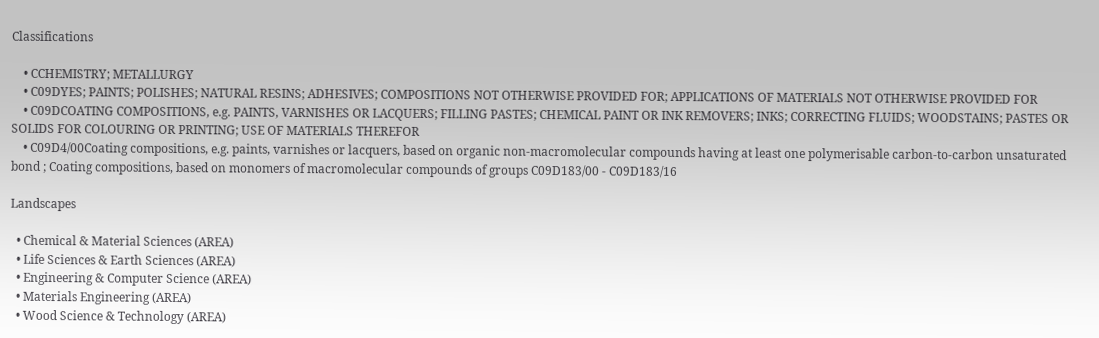Classifications

    • CCHEMISTRY; METALLURGY
    • C09DYES; PAINTS; POLISHES; NATURAL RESINS; ADHESIVES; COMPOSITIONS NOT OTHERWISE PROVIDED FOR; APPLICATIONS OF MATERIALS NOT OTHERWISE PROVIDED FOR
    • C09DCOATING COMPOSITIONS, e.g. PAINTS, VARNISHES OR LACQUERS; FILLING PASTES; CHEMICAL PAINT OR INK REMOVERS; INKS; CORRECTING FLUIDS; WOODSTAINS; PASTES OR SOLIDS FOR COLOURING OR PRINTING; USE OF MATERIALS THEREFOR
    • C09D4/00Coating compositions, e.g. paints, varnishes or lacquers, based on organic non-macromolecular compounds having at least one polymerisable carbon-to-carbon unsaturated bond ; Coating compositions, based on monomers of macromolecular compounds of groups C09D183/00 - C09D183/16

Landscapes

  • Chemical & Material Sciences (AREA)
  • Life Sciences & Earth Sciences (AREA)
  • Engineering & Computer Science (AREA)
  • Materials Engineering (AREA)
  • Wood Science & Technology (AREA)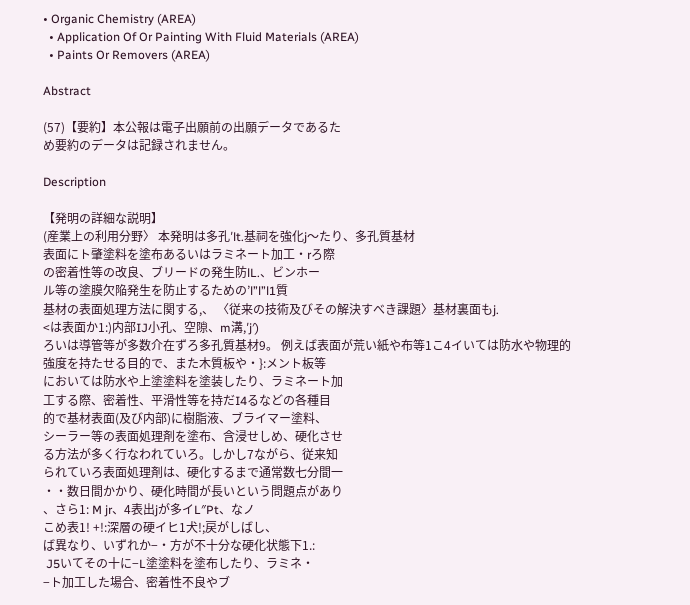• Organic Chemistry (AREA)
  • Application Of Or Painting With Fluid Materials (AREA)
  • Paints Or Removers (AREA)

Abstract

(57)【要約】本公報は電子出願前の出願データであるた
め要約のデータは記録されません。

Description

【発明の詳細な説明】
(産業上の利用分野〉 本発明は多孔′lt.基祠を強化j〜たり、多孔質基材
表面にト肇塗料を塗布あるいはラミネート加工・rろ際
の密着性等の改良、ブリードの発生防lL.、ビンホー
ル等の塗膜欠陥発生を防止するための’l”l”l1質
基材の表面処理方法に関する,、 〈従来の技術及びその解決すべき課題〉基材裏面もj.
<は表面か1:)内部IJ小孔、空隙、m溝,′j′)
ろいは導管等が多数介在ずろ多孔質基材9。 例えば表面が荒い紙や布等1こ4イいては防水や物理的
強度を持たせる目的で、また木質板や・}:メント板等
においては防水や上塗塗料を塗装したり、ラミネート加
工する際、密着性、平滑性等を持だI4るなどの各種目
的で基材表面(及び内部)に樹脂液、ブライマー塗料、
シーラー等の表面処理剤を塗布、含浸せしめ、硬化させ
る方法が多く行なわれていろ。しかし7ながら、従来知
られていろ表面処理剤は、硬化するまで通常数七分間一
・・数日間かかり、硬化時間が長いという問題点があり
、さら1: M jr、4表出jが多イL″Pt、なノ
こめ表1! +!:深層の硬イヒ1犬!;戻がしばし、
ば異なり、いずれか−・方が不十分な硬化状態下1.:
 J5いてその十に−L塗塗料を塗布したり、ラミネ・
−ト加工した場合、密着性不良やブ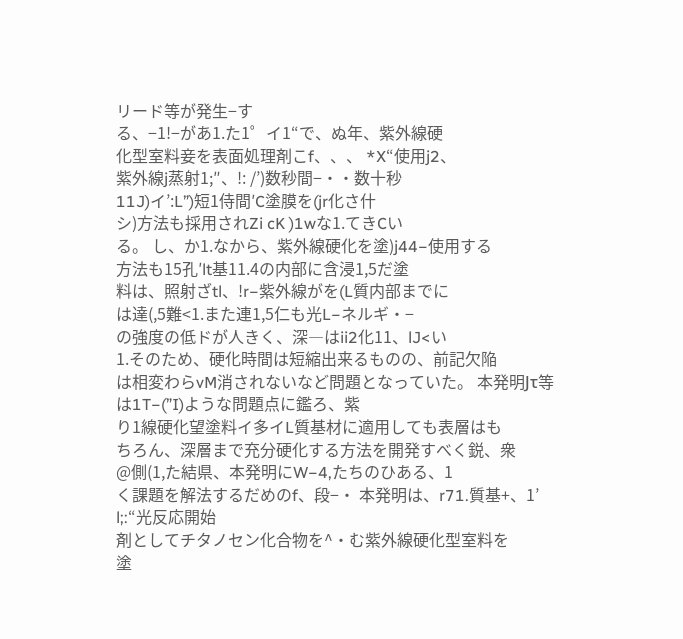リード等が発生−す
る、−1!−があ1.た1゜イ1“で、ぬ年、紫外線硬
化型室料妾を表面処理剤こf、、、 *X“使用j2、
紫外線j蒸射1;″、!: /’)数秒間−・・数十秒
11J)イ’:L”)短1侍間′C塗膜を(jr化さ什
シ)方法も採用されZi cK )1wな1.てきCい
る。 し、か1.なから、紫外線硬化を塗)j44−使用する
方法も15孔′lt基11.4の内部に含浸1,5だ塗
料は、照射ざtl、!r−紫外線がを(L質内部までに
は達(,5難<1.また連1,5仁も光L−ネルギ・−
の強度の低ドが人きく、深―はii2化11、lJ<い
1.そのため、硬化時間は短縮出来るものの、前記欠陥
は相変わらvM消されないなど問題となっていた。 本発明Jτ等は1T−(”I)ような問題点に鑑ろ、紫
り1線硬化望塗料イ多イL質基材に適用しても表層はも
ちろん、深層まで充分硬化する方法を開発すべく鋭、衆
@側(1,た結県、本発明にW−4,たちのひある、1
く課題を解法するだめのf、段−・ 本発明は、r71.質基+、1’ l;:“光反応開始
剤としてチタノセン化合物を^・む紫外線硬化型室料を
塗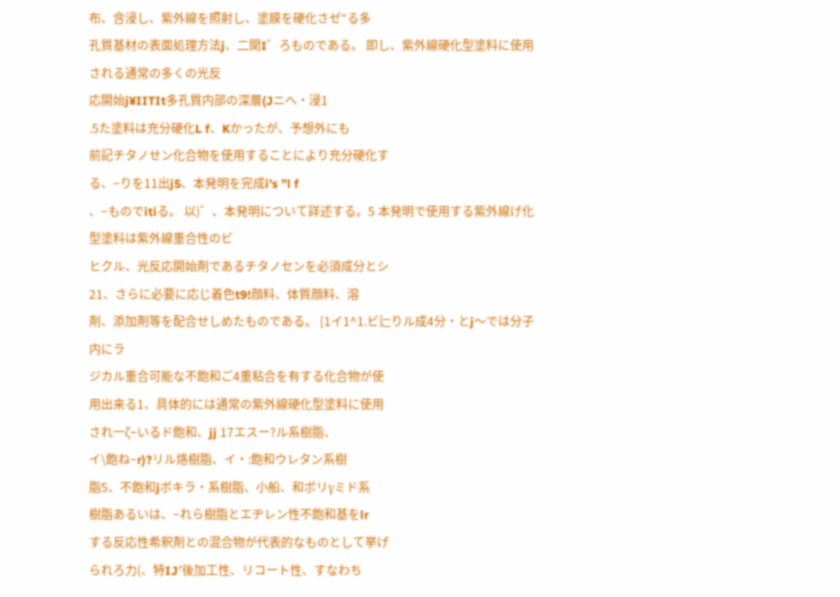布、含浸し、紫外線を照射し、塗膜を硬化さゼ″る多
孔質基材の表面処理方法j、二関I゛ろものである。 即し、紫外線硬化型塗料に使用される通常の多くの光反
応開始j¥IITIt多孔質内部の深層(Jニへ・浸1
.5た塗料は充分硬化L f、Kかったが、予想外にも
前記チタノせン化合物を使用することにより充分硬化す
る、−りを11出j5、本発明を完成i’s ”l f
、−ものでitiる。 以)゛、本発明について詳述する。5 本発明で使用する紫外線げ化型塗料は紫外線重合性のビ
ヒクル、光反応開始剤であるチタノセンを必須成分とシ
21、さらに必要に応じ着色t9!顔料、体質顔料、溶
剤、添加剤等を配合せしめたものである。 [1イ1^1.ビ辷りル成4分・とj〜では分子内にラ
ジカル重合可能な不飽和ご4重粘合を有する化合物が使
用出来る1、具体的には通常の紫外線硬化型塗料に使用
され一ζ−いるド飽和、jj 17エスー?ル系樹脂、
イ\飽ね−r)?リル烙樹脂、イ・:飽和ウレタン系樹
脂5、不飽和jボキラ・系樹脂、小船、和ポリγミド系
樹脂あるいは、−れら樹脂とエヂレン性不飽和基をlr
する反応性希釈剤との混合物が代表的なものとして挙げ
られろ力(、特IJ′後加工性、リコート性、すなわち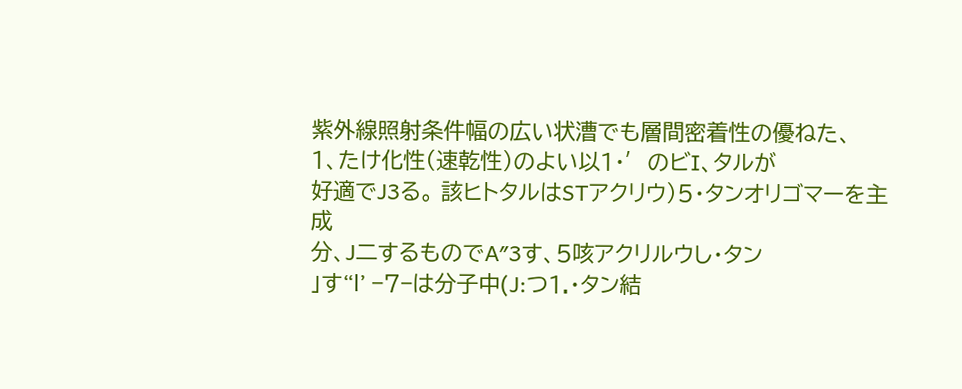紫外線照射条件幅の広い状漕でも層間密着性の優ねた、
1、たけ化性(速乾性)のよい以1・′のビI、タルが
好適でJ3る。 該ヒトタルはSTアクリウ)5・タンオリゴマーを主成
分、J二するものでA″3す、5咳アクリルウし・タン
」す“l’ −7−は分子中(J:つ1.・タン結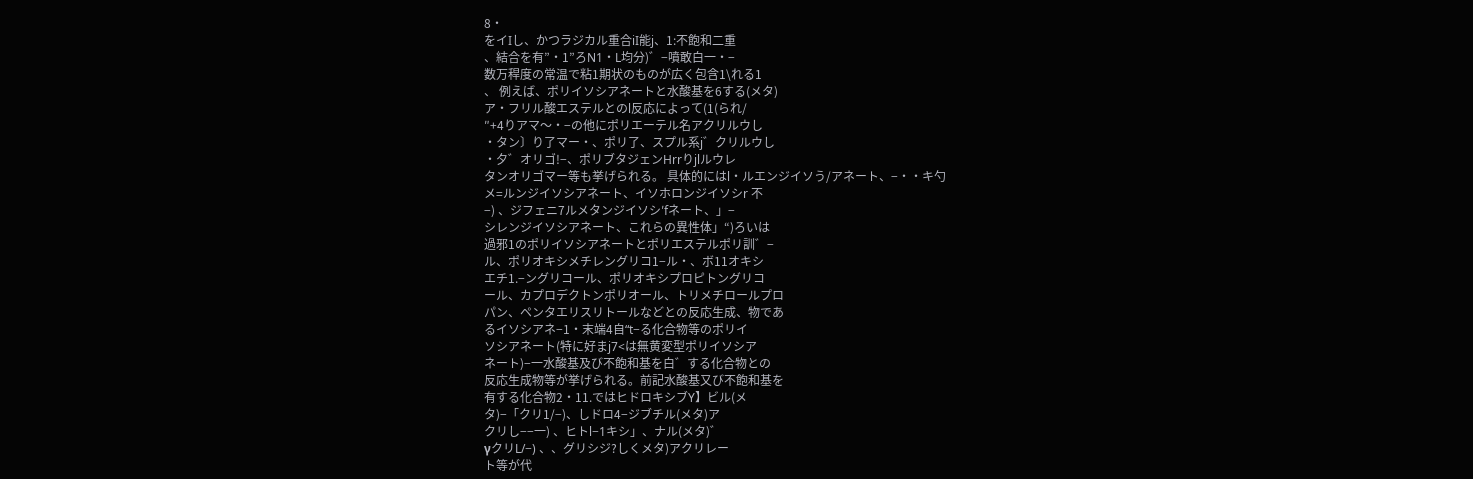8・
をイIし、かつラジカル重合iI能j、1:不飽和二重
、結合を有”・1”ろN1・L均分)゛−噴敢白一・−
数万稈度の常温で粘1期状のものが広く包含1\れる1
、 例えば、ポリイソシアネートと水酸基を6する(メタ)
ア・フリル酸エステルとのl反応によって(1(られ/
″+4りアマ〜・−の他にポリエーテル名アクリルウし
・タン〕り了マー・、ポリ了、スプル系j゛クリルウし
・夕゛オリゴ!−、ポリブタジェンHrrりjlルウレ
タンオリゴマー等も挙げられる。 具体的にはl・ルエンジイソう/アネート、−・・キ勺
メ=ルンジイソシアネート、イソホロンジイソシr 不
−) 、ジフェニ7ルメタンジイソシ′fネート、」−
シレンジイソシアネート、これらの異性体」“)ろいは
過邪1のポリイソシアネートとポリエステルポリ訓゛−
ル、ポリオキシメチレングリコ1−ル・、ボ11オキシ
エチ1.−ングリコール、ポリオキシプロピトングリコ
ール、カプロデクトンポリオール、トリメチロールプロ
パン、ペンタエリスリトールなどとの反応生成、物であ
るイソシアネ−1・末端4自“t−る化合物等のポリイ
ソシアネート(特に好まj7<は無黄変型ポリイソシア
ネート)−一水酸基及び不飽和基を白゛する化合物との
反応生成物等が挙げられる。前記水酸基又び不飽和基を
有する化合物2・11.ではヒドロキシブY】ビル(メ
タ)−「クリ1/−)、しドロ4−ジブチル(メタ)ア
クリし−−一) 、ヒトl−1キシ」、ナル(メタ)゛
γクリL/−) 、、グリシジ?しくメタ)アクリレー
ト等が代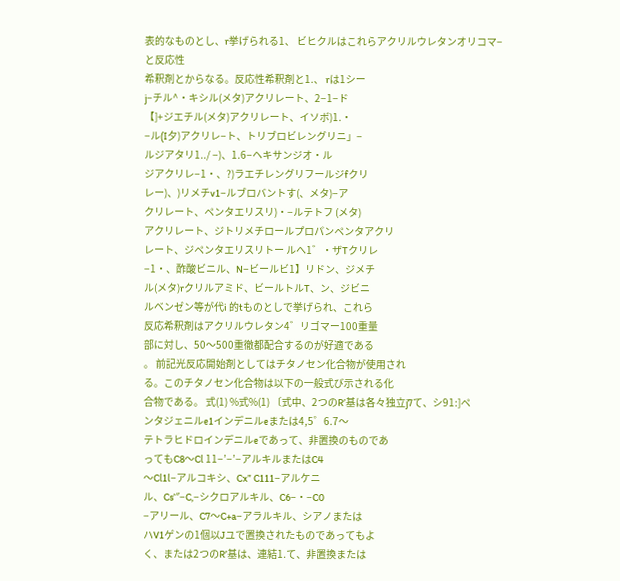表的なものとし、r挙げられる1、 ビヒクルはこれらアクリルウレタンオリコマ−と反応性
希釈剤とからなる。反応性希釈剤と1.、 rは1シー
j−チル^・キシル(メタ)アクリレート、2−1−ド
【]+ジエチル(メタ)アクリレート、イソボ)1.・
−ル(I夕)アクリレ−ト、トリブロビレングリニ」−
ルジアタリ1../ −)、1.6−ヘキサンジオ・ル
ジアクリレ−1・、?)ラエチレングリフールジfクリ
レー)、)リメチv1−ルブロバントす(、メタ)−ア
クリレート、ペンタエリスリ)・−ルテトフ (メタ)
アクリレート、ジトリメチロールプロパンペンタアクリ
レート、ジペンタエリスリトー ルへ1゛・ザTクリレ
−1・、酢酸ビニル、N−ビールビ1】リドン、ジメチ
ル(メタ)rクリルアミド、ビールトルT、ン、ジビニ
ルベンゼン等が代i 的tものとしで挙げられ、これら
反応希釈剤はアクリルウレタン4゛リゴマー100重量
部に対し、50〜500重徹都配合するのが好適である
。 前記光反応開始剤としてはチタノセン化合物が使用され
る。このチタノセン化合物は以下の一般式び示される化
合物である。 式(1) %式%(1) 〔式中、2つのR’基は各々独立j7て、シ91:]ペ
ンタジェニルe1インデニルeまたは4,5゜6.7〜
テトラヒドロインデニルeであって、非置換のものであ
ってもC8〜Cl 11−’−’−アルキルまたはC4
〜Cl1l−アルコキシ、Cx” C111−アルケニ
ル、Cs’″−C,−シクロアルキル、C6−・−C0
−アリール、C7〜C+a−アラルキル、シアノまたは
ハV1ゲンの1個以Jユで置換されたものであってもよ
く、または2つのR’基は、連結1.て、非置換または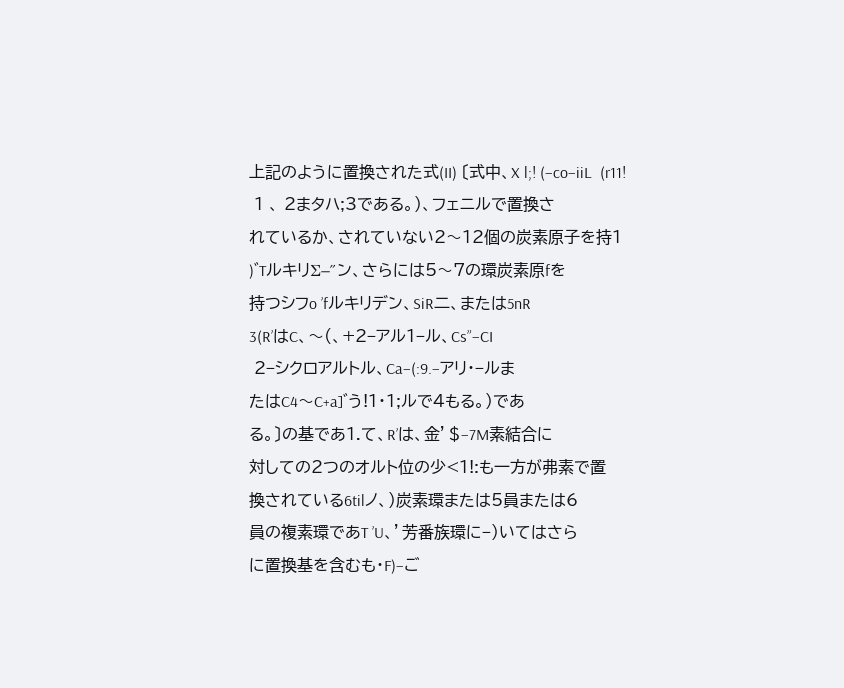上記のように置換された式(II) 〔式中、X l;! (−co−iiL  (r11!
 1 、 2まタハ;3である。)、フェニルで置換さ
れているか、されていない2〜12個の炭素原子を持1
)゛TルキリΣ−″ン、さらには5〜7の環炭素原fを
持つシフo ’fルキリデン、SiR二、または5nR
3(R’はC、〜(、+2−アル1−ル、Cs”−CI
 2−シクロアルトル、Ca−(:9.−アリ・−ルま
たはC4〜C+a]゛う!1・1;ルで4もる。)であ
る。〕の基であ1.て、R’は、金’$−7M素結合に
対しての2つのオルト位の少<1!:も一方が弗素で置
換されている6tilノ、)炭素環または5員または6
員の複素環であT ’U、’芳番族環に−)いてはさら
に置換基を含むも・F)−ご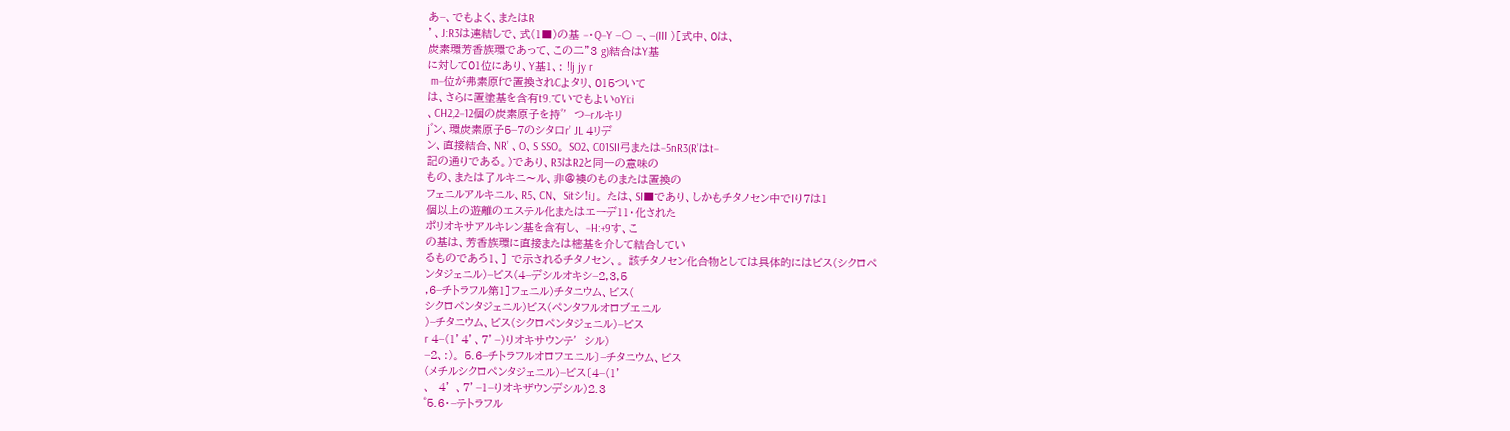あ−、でもよく、またはR
’、J:R3は連結しで、式(1■)の基 −・Q−Y −〇 −、−(III )[式中、0は、
炭素環芳香族環であって、この二”3 g)結合はY基
に対して01位にあり、Y基1、: !lj jy r
 m−位が弗素原fで置換されCよタリ、015ついて
は、さらに置塗基を含有t9.ていでもよいoYi:i
、CH2,2−12個の炭素原子を持゛′つ−rルキリ
j゛ン、環炭素原子5−7のシタ口r’ JL 4リデ
ン、直接結合、NR’ 、O、S SSO。 SO2、C01SII弓または−5nR3(R’はt−
記の通りである。)であり、R3はR2と同一の意味の
もの、または了ルキニ〜ル、非@襖のものまたは置換の
フェニルアルキニル、R5、CN、 Sitシ!i」。 たは、SI■であり、しかもチタノセン中でIり7は1
個以上の遊離のエステル化またはエーデ11・化された
ポリオキサアルキレン基を含有し、 −H:+9す、こ
の基は、芳香族環に直接または樒基を介して結合してい
るものであろ1、] で示されるチタノセン、。 該チタノセン化合物としては具体的にはビス(シクロペ
ンタジェニル)−ビス(4−デシルオキシ−2,3,5
,6−チトラフル第1]フェニル)チタニウム、ビス(
シクロペンタジェニル)ビス(ペンタフルオロブエニル
)−チタニウム、ビス(シクロペンタジェニル)−ビス
r 4−(1’4’、7’−)りオキサウンテ′シル)
−2、:)。 5.6−チトラフルオロフエニル〕−チタニウム、ビス
(メチルシクロペンタジェニル)−ビス〔4−(1’
、  4’ 、7’−1−りオキザウンデシル)2.3
゜5.6・−テトラフル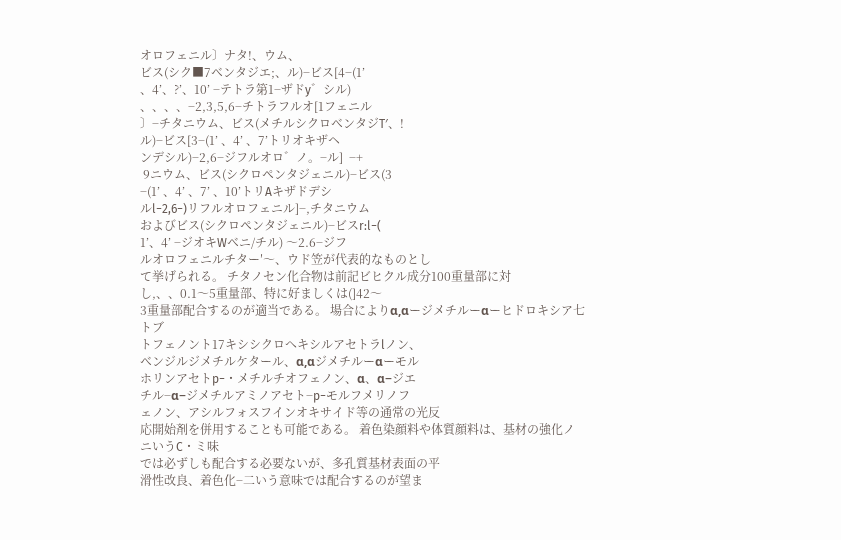オロフェニル〕ナタ!、ウム、
ビス(シク■7ベンタジエ;、ル)−ビス[4−(1’
、4’、?’、10’ −テトラ第1−ザドy゛シル)
、、、、−2,3,5,6−チトラフルオ[1フェニル
〕−チタニウム、ビス(メチルシクロベンタジT′、!
ル)−ビス[3−(1’ 、4’ 、7’トリオキザヘ
ンデシル)−2,6−ジフルオロ゛ノ。−ル]  −+
 9ニウム、ビス(シクロペンタジェニル)−ビス(3
−(1’ 、4’ 、7’ 、10’トリAキザドデシ
ルl−2,6−)リフルオロフェニル]−,チタニウム
およびビス(シクロペンタジェニル)−ビスr:l−(
1’、4’ −ジオキWベニ/チル) 〜2.6−ジフ
ルオロフェニルチター′〜、ウド笠が代表的なものとし
て挙げられる。 チタノセン化合物は前記ビヒクル成分100重量部に対
し,、、0.1〜5重量部、特に好ましくは(]42〜
3重量部配合するのが適当である。 場合によりα,αージメチルーαーヒドロキシア七トブ
トフェノント17キシシクロへキシルアセトラlノン、
ベンジルジメチルケタール、α,αジメチルーαーモル
ホリンアセトp−・メチルチオフェノン、α、α−ジエ
チル−α−ジメチルアミノアセト−p−モルフメリノフ
ェノン、アシルフォスフインオキサイド等の通常の光反
応開始剤を併用することも可能である。 着色染顔料や体質顔料は、基材の強化ノニいうC・ミ味
では必ずしも配合する必要ないが、多孔質基材表面の平
滑性改良、着色化−二いう意味では配合するのが望ま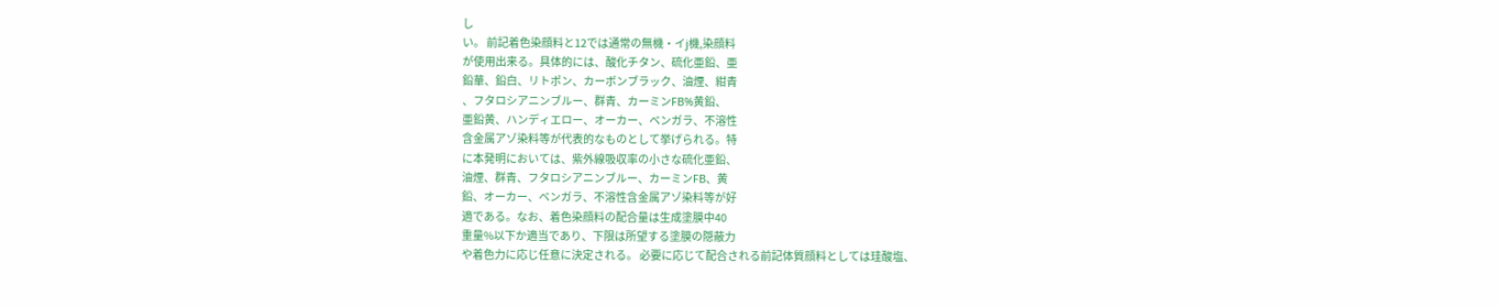し
い。 前記着色染顔料と12では通常の無機・イj機,染顔料
が使用出来る。具体的には、酸化チタン、硫化亜鉛、亜
鉛華、鉛白、リトポン、カーボンブラック、油煙、紺青
、フタロシアニンブルー、群青、カーミンFB%黄鉛、
亜鉛黄、ハンディエロー、オーカー、ベンガラ、不溶性
含金属アゾ染料等が代表的なものとして挙げられる。特
に本発明においては、紫外線吸収率の小さな硫化亜鉛、
油煙、群青、フタロシアニンブルー、カーミンFB、黄
鉛、オーカー、ベンガラ、不溶性含金属アゾ染料等が好
適である。なお、着色染顔料の配合量は生成塗膜中40
重量%以下か適当であり、下限は所望する塗膜の隠蔽力
や着色力に応じ任意に決定される。 必要に応じて配合される前記体質顔料としては珪酸塩、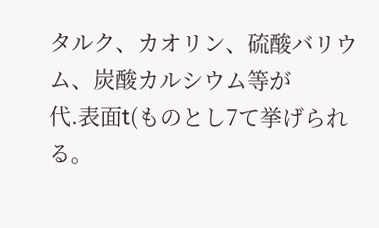タルク、カオリン、硫酸バリウム、炭酸カルシウム等が
代.表面t(ものとし7て挙げられる。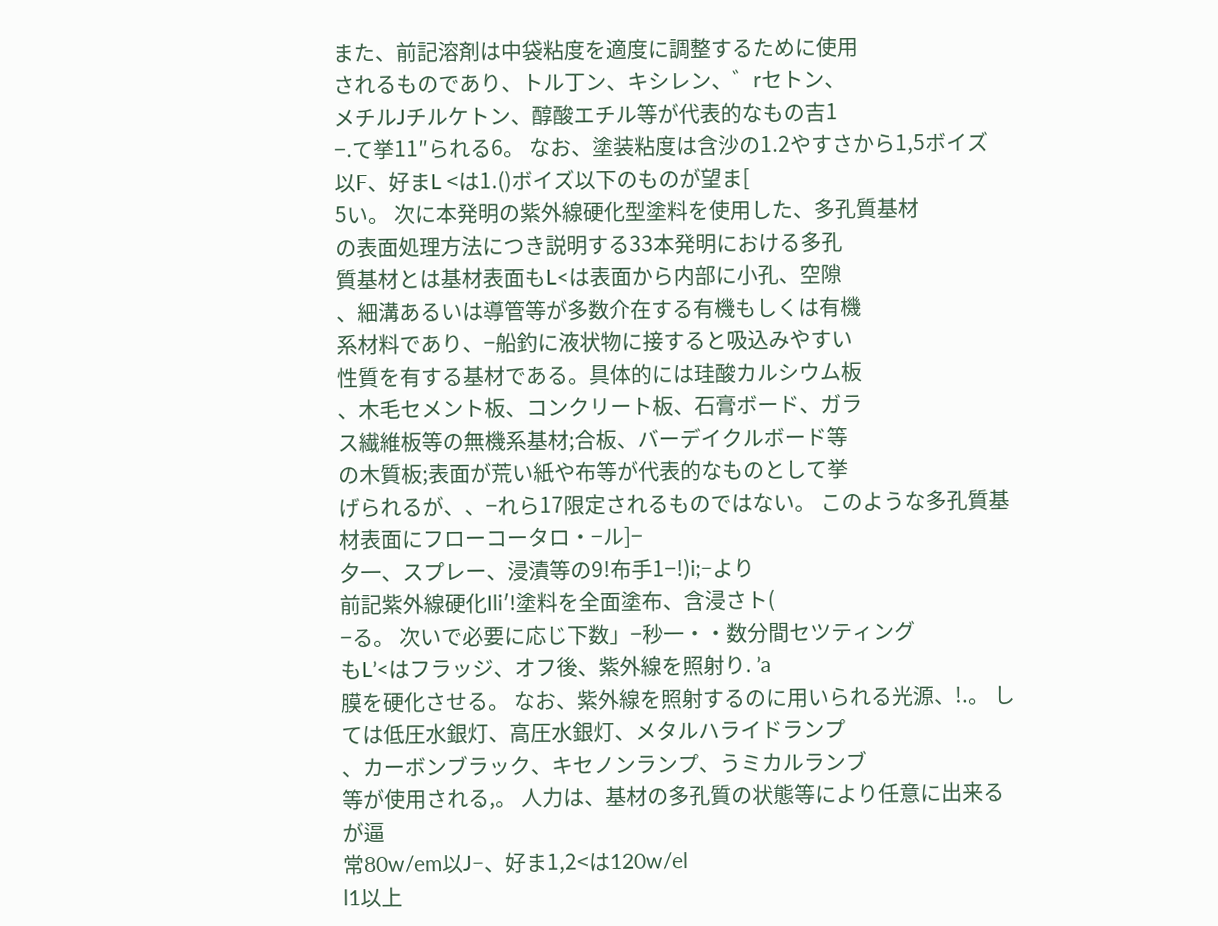また、前記溶剤は中袋粘度を適度に調整するために使用
されるものであり、トル丁ン、キシレン、゛rセトン、
メチルJチルケトン、醇酸エチル等が代表的なもの吉1
−.て挙11″られる6。 なお、塗装粘度は含沙の1.2やすさから1,5ボイズ
以F、好まL <は1.()ボイズ以下のものが望ま[
5い。 次に本発明の紫外線硬化型塗料を使用した、多孔質基材
の表面処理方法につき説明する33本発明における多孔
質基材とは基材表面もL<は表面から内部に小孔、空隙
、細溝あるいは導管等が多数介在する有機もしくは有機
系材料であり、−船釣に液状物に接すると吸込みやすい
性質を有する基材である。具体的には珪酸カルシウム板
、木毛セメント板、コンクリート板、石膏ボード、ガラ
ス繊維板等の無機系基材;合板、バーデイクルボード等
の木質板;表面が荒い紙や布等が代表的なものとして挙
げられるが、、−れら17限定されるものではない。 このような多孔質基材表面にフローコータロ・−ル]−
夕一、スプレー、浸漬等の9!布手1−!)i;−より
前記紫外線硬化Ili′!塗料を全面塗布、含浸さト(
−る。 次いで必要に応じ下数」−秒一・・数分間セツティング
もL’<はフラッジ、オフ後、紫外線を照射り. ’a
膜を硬化させる。 なお、紫外線を照射するのに用いられる光源、!.。 しては低圧水銀灯、高圧水銀灯、メタルハライドランプ
、カーボンブラック、キセノンランプ、うミカルランブ
等が使用される,。 人力は、基材の多孔質の状態等により任意に出来るが逼
常80w/em以J−、好ま1,2<は120w/el
l1以上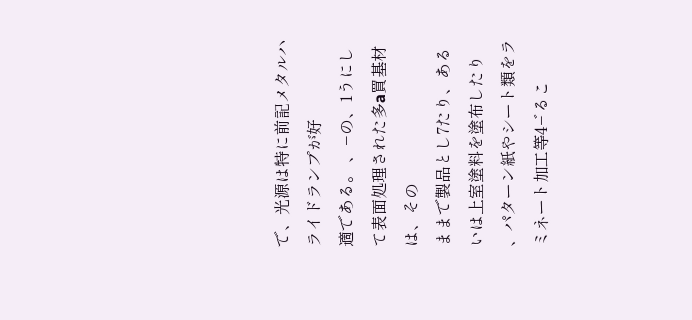で、光源は特に前記メタルハライドランプが好
適である。 、−の、1うにして表面処理された多a買基材は、その
ままで製品とし7たり、あるいは上室塗料を塗布したり
、パターン紙やシート類をラミネート加工等4−゛るこ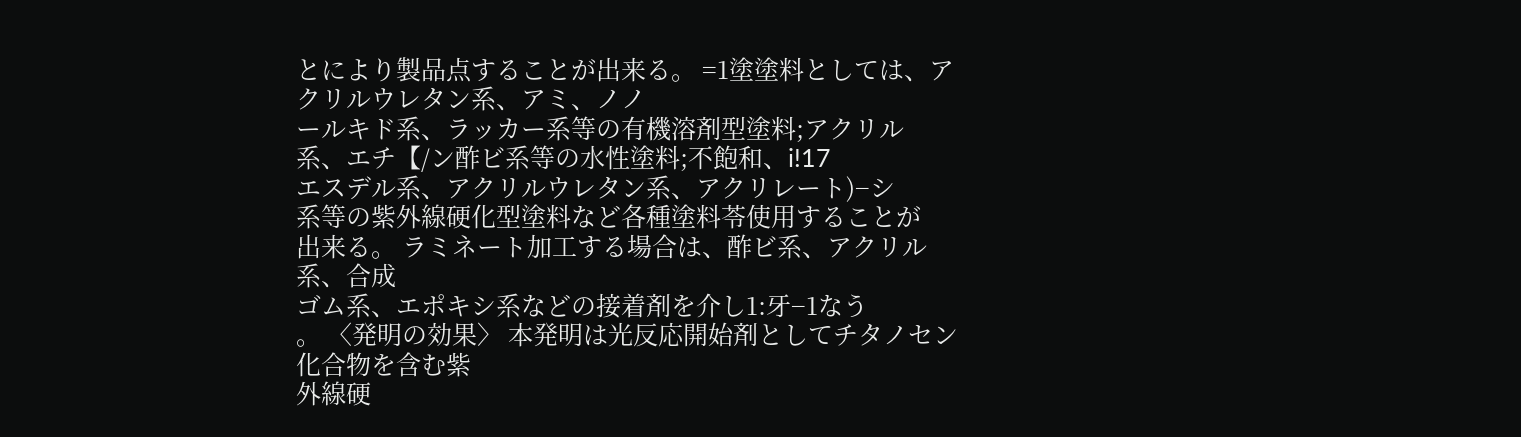とにより製品点することが出来る。 =1塗塗料としては、アクリルウレタン系、アミ、ノノ
ールキド系、ラッカー系等の有機溶剤型塗料;アクリル
系、エチ【/ン酢ビ系等の水性塗料;不飽和、i!17
エスデル系、アクリルウレタン系、アクリレート)−シ
系等の紫外線硬化型塗料など各種塗料苓使用することが
出来る。 ラミネート加工する場合は、酢ビ系、アクリル系、合成
ゴム系、エポキシ系などの接着剤を介し1:牙−1なう
。 〈発明の効果〉 本発明は光反応開始剤としてチタノセン化合物を含む紫
外線硬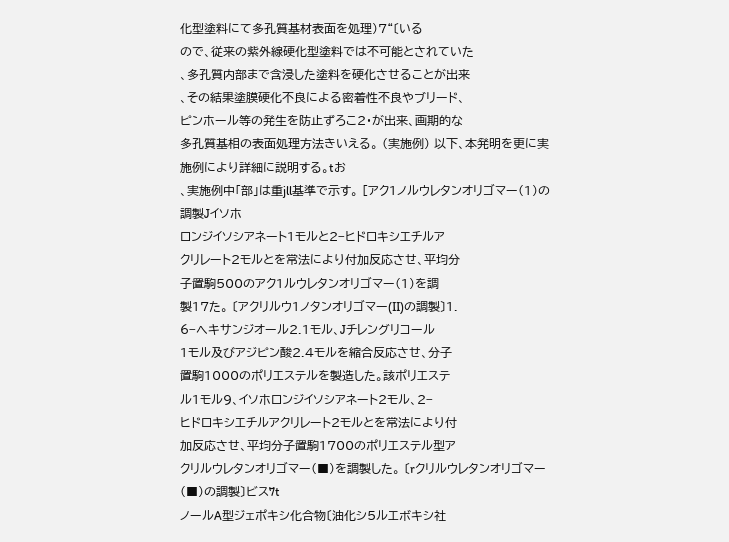化型塗料にて多孔質基材表面を処理)7“〔いる
ので、従来の紫外線硬化型塗料では不可能とされていた
、多孔質内部まで含浸した塗料を硬化させることが出来
、その結果塗膜硬化不良による密着性不良やブリード、
ピンホール等の発生を防止ずろこ2・が出来、画期的な
多孔質基相の表面処理方法きいえる。 (実施例) 以下、本発明を更に実施例により詳細に説明する。tお
、実施例中「部」は重jll基準で示す。 [アク1ノルウレタンオリゴマー(1)の調製Jイソホ
ロンジイソシアネート1モルと2−ヒドロキシエチルア
クリレート2モルとを常法により付加反応させ、平均分
子置駒500のアク1ルウレタンオリゴマー(1)を調
製17た。 〔アクリルウ1ノタンオリゴマー(II)の調製〕1.
6−へキサンジオール2.1モル、Jチレングリコール
1モル及びアジピン酸2.4モルを縮合反応させ、分子
置駒1000のポリエステルを製造した。該ポリエステ
ル1モル9、イソホロンジイソシアネート2モル、2−
ヒドロキシエチルアクリレート2モルとを常法により付
加反応させ、平均分子置駒1700のポリエステル型ア
クリルウレタンオリゴマー(■)を調製した。 〔rクリルウレタンオリゴマー(■)の調製〕ビス7t
ノールA型ジェポキシ化合物〔油化シ5ルエボキシ社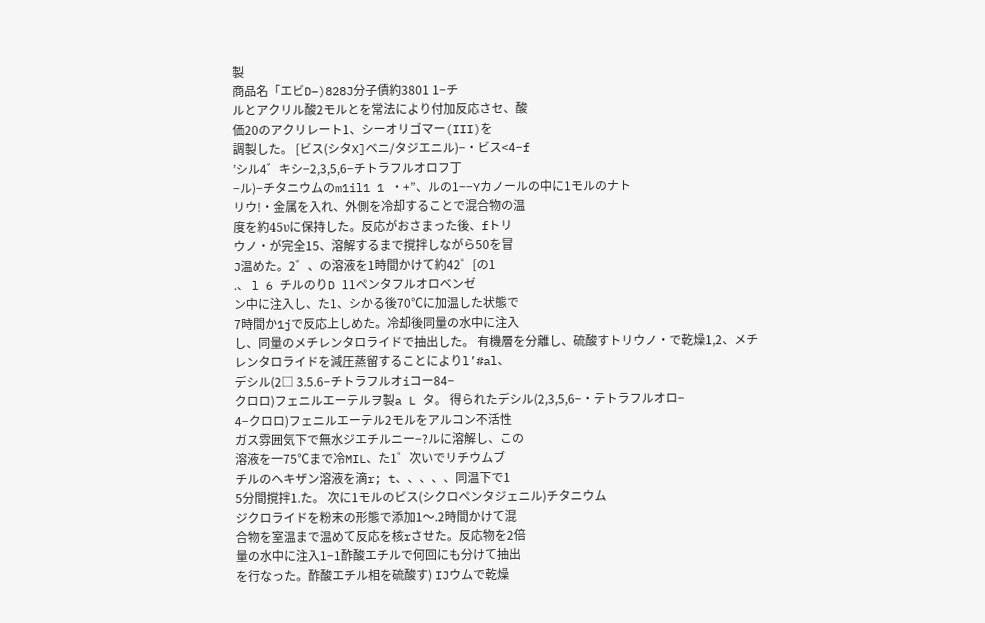製
商品名「エビD−)828J分子債約3801 1−チ
ルとアクリル酸2モルとを常法により付加反応さセ、酸
価20のアクリレート1、シーオリゴマー(III)を
調製した。 [ビス(シタX]ベニ/タジエニル)−・ビス<4−f
’シル4゛キシ−2,3,5,6−チトラフルオロフ丁
−ル)−チタニウムのm1il1 1 ・+”、ルの1−−Yカノールの中に1モルのナト
リウ!・金属を入れ、外側を冷却することで混合物の温
度を約45υに保持した。反応がおさまった後、fトリ
ウノ・が完全15、溶解するまで撹拌しながら50を冒
J温めた。2゛、の溶液を1時間かけて約42゜[の1
.、 l 6 チルのりD 11ペンタフルオロベンゼ
ン中に注入し、た1、シかる後70℃に加温した状態で
7時間か1jで反応上しめた。冷却後同量の水中に注入
し、同量のメチレンタロライドで抽出した。 有機層を分離し、硫酸すトリウノ・で乾燥1,2、メチ
レンタロライドを減圧蒸留することによりl’#al、
デシル(2□ 3.5.6−チトラフルオiコー84−
クロロ)フェニルエーテルヲ製a L タ。 得られたデシル(2,3,5,6−・テトラフルオロ−
4−クロロ)フェニルエーテル2モルをアルコン不活性
ガス雰囲気下で無水ジエチルニー−?ルに溶解し、この
溶液を一75℃まで冷MIL、た1゜次いでリチウムブ
チルのヘキザン溶液を滴r; t、、、、、同温下で1
5分間撹拌1.た。 次に1モルのビス(シクロペンタジェニル)チタニウム
ジクロライドを粉末の形態で添加1〜.2時間かけて混
合物を室温まで温めて反応を核rさせた。反応物を2倍
量の水中に注入1−1酢酸エチルで何回にも分けて抽出
を行なった。酢酸エチル相を硫酸す) IJウムで乾燥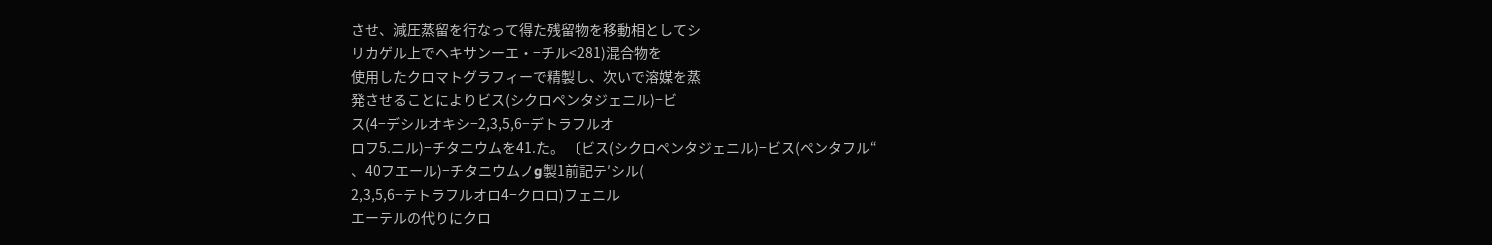させ、減圧蒸留を行なって得た残留物を移動相としてシ
リカゲル上でヘキサンーエ・−チル<281)混合物を
使用したクロマトグラフィーで精製し、次いで溶媒を蒸
発させることによりビス(シクロペンタジェニル)−ビ
ス(4−デシルオキシ−2,3,5,6−デトラフルオ
ロフ5.ニル)−チタニウムを41.た。 〔ビス(シクロペンタジェニル)−ビス(ペンタフル“
、40フエール)−チタニウムノg製1前記テ′シル(
2,3,5,6−テトラフルオロ4−クロロ)フェニル
エーテルの代りにクロ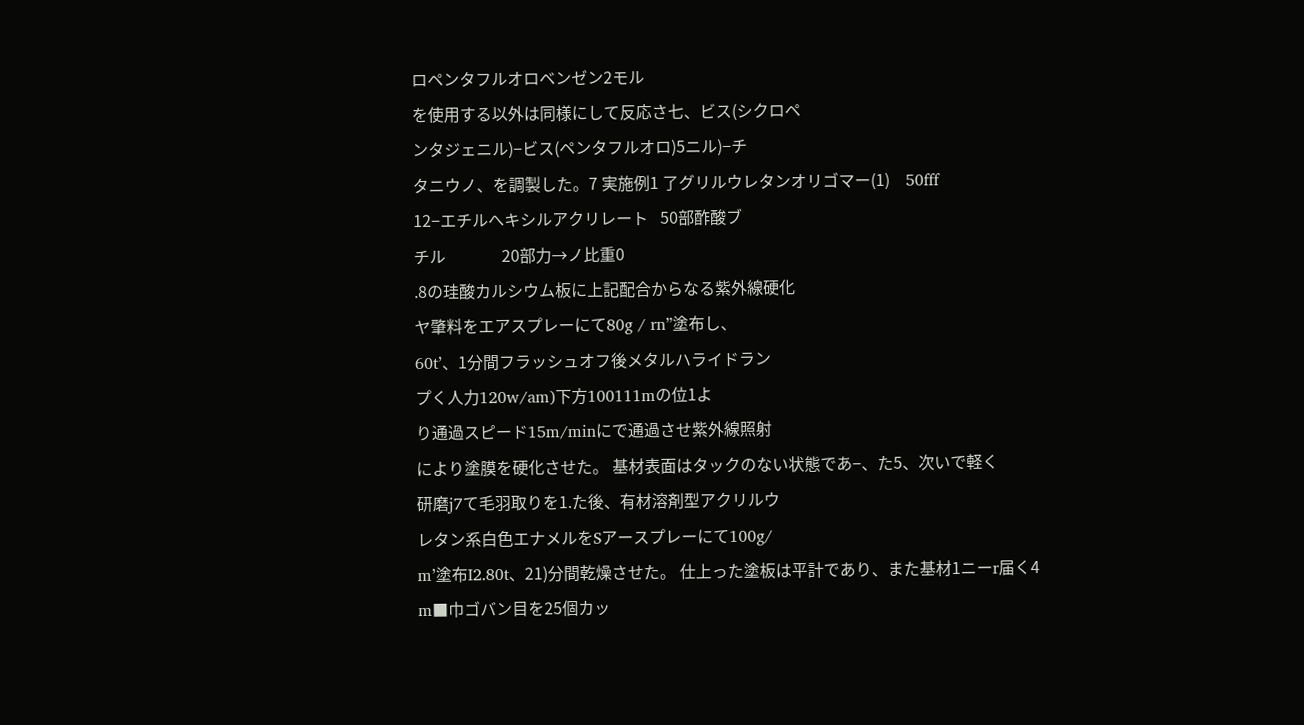ロペンタフルオロベンゼン2モル
を使用する以外は同様にして反応さ七、ビス(シクロペ
ンタジェニル)−ビス(ペンタフルオロ)5ニル)−チ
タニウノ、を調製した。7 実施例1 了グリルウレタンオリゴマー(1)    50fff
12−エチルへキシルアクリレート   50部酢酸ブ
チル              20部力→ノ比重0
.8の珪酸カルシウム板に上記配合からなる紫外線硬化
ヤ肇料をエアスプレーにて80g / rn”塗布し、
60t’、1分間フラッシュオフ後メタルハライドラン
プく人力120w/am)下方100111mの位1よ
り通過スピード15m/minにで通過させ紫外線照射
により塗膜を硬化させた。 基材表面はタックのない状態であ−、た5、次いで軽く
研磨j7て毛羽取りを1.た後、有材溶剤型アクリルウ
レタン系白色エナメルをSアースプレーにて100g/
m’塗布I2.80t、21)分間乾燥させた。 仕上った塗板は平計であり、また基材1ニーr届く4
m■巾ゴバン目を25個カッ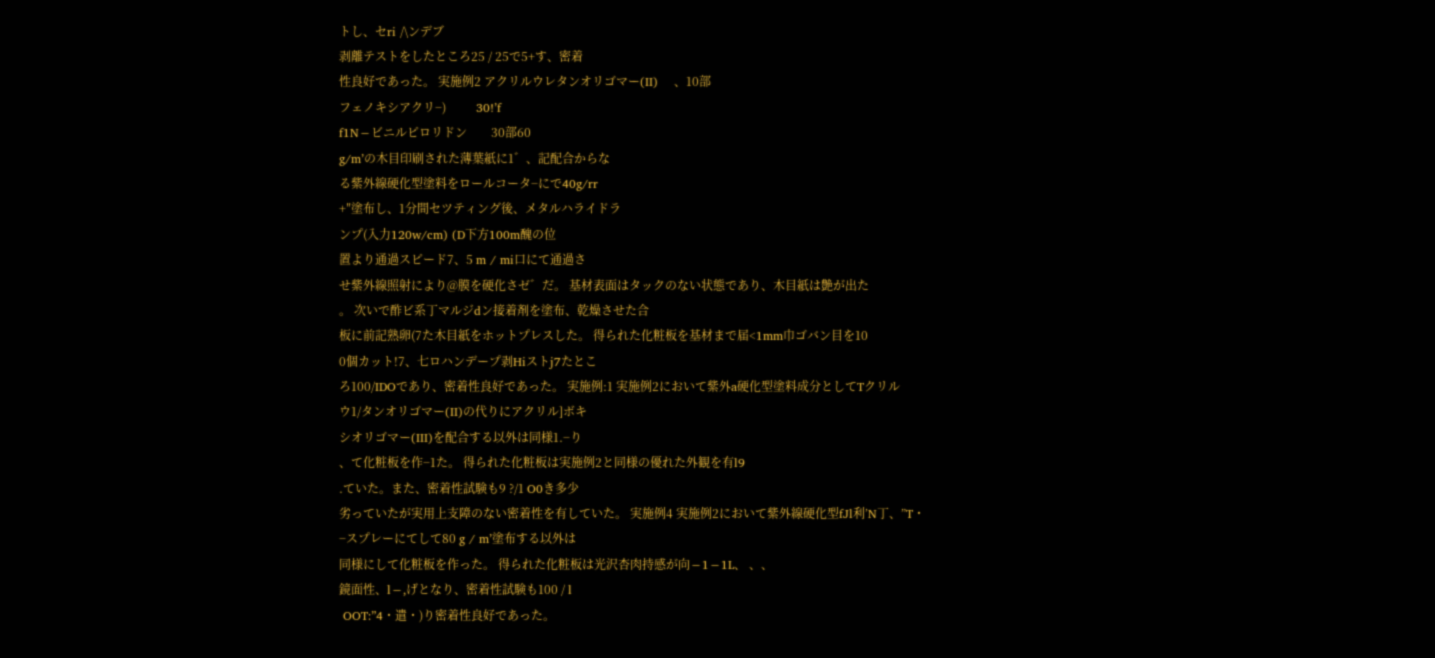トし、セri /\ンデブ
剥離テストをしたところ25 / 25で5+す、密着
性良好であった。 実施例2 アクリルウレタンオリゴマー(II)    、10部
フェノキシアクリ−)          30!’f
f1N−ビニルピロリドン        30部60
g/m’の木目印刷された薄葉紙に1゛、記配合からな
る紫外線硬化型塗料をロールコータ−にで40g/rr
+″塗布し、1分間セツティング後、メタルハライドラ
ンプ(入力120w/cm) (D下方100m醜の位
置より通過スピード7、5 m / mi口にて通過さ
せ紫外線照射により@膜を硬化さゼ゛だ。 基材表面はタックのない状態であり、木目紙は艶が出た
。 次いで酢ビ系丁マルジdン接着剤を塗布、乾燥させた合
板に前記熟卵(7た木目紙をホットプレスした。 得られた化粧板を基材まで届<1mm巾ゴバン目を10
0個カット!7、七ロハンデープ剥Hiストj7たとこ
ろ100/IDOであり、密着性良好であった。 実施例:1 実施例2において紫外a硬化型塗料成分としてTクリル
ウ1/タンオリゴマー(II)の代りにアクリル]ボキ
シオリゴマー(III)を配合する以外は同様1.−り
、て化粧板を作−1た。 得られた化粧板は実施例2と同様の優れた外観を有l9
.ていた。また、密着性試験も9 ?/1 O0き多少
劣っていたが実用上支障のない密着性を有していた。 実施例4 実施例2において紫外線硬化型fJl利’N丁、”T・
−スプレーにてして80 g / m’塗布する以外は
同様にして化粧板を作った。 得られた化粧板は光沢杏肉持感が向−1−1L、 、、
鏡面性、l−,げとなり、密着性試験も100 / l
 OOT:”4・遣・)り密着性良好であった。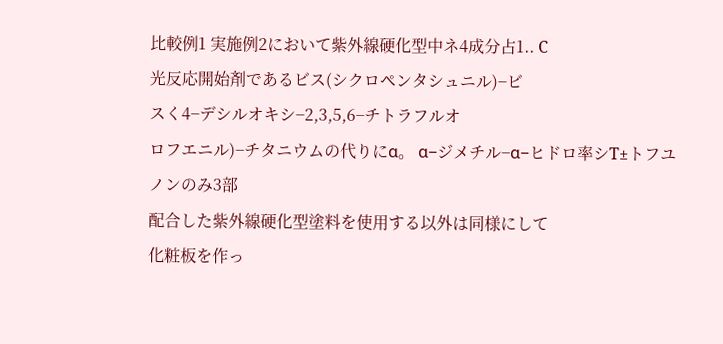比較例1 実施例2において紫外線硬化型中ネ4成分占1.. C
光反応開始剤であるビス(シクロペンタシュニル)−ビ
スく4−デシルオキシ−2,3,5,6−チトラフルオ
ロフエニル)−チタニウムの代りにα。 α−ジメチル−α−ヒドロ率シT±トフユノンのみ3部
配合した紫外線硬化型塗料を使用する以外は同様にして
化粧板を作っ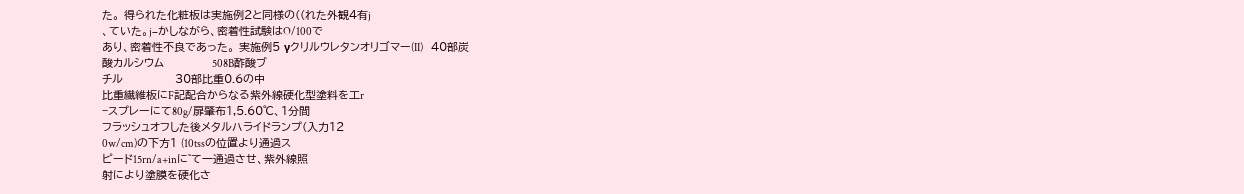た。 得られた化粧板は実施例2と同様の((れた外観4有j
、ていた。j−かしながら、密着性試験はO/100で
あり、密着性不良であった。 実施例5 γクリルウレタンオリゴマー(II)    40部炭
酸カルシウム            508B酢酸ブ
チル             30部比重0.6の中
比重繊維板にF記配合からなる紫外線硬化型塗料を工r
−スプレーにて80g/扉肇布1,5.60℃、1分間
フラッシュオフした後メタルハライドランプ(入力12
0w/cm)の下方1 (10tssの位置より通過ス
ピード15rn/a+inに゛て一通過させ、紫外線照
射により塗膜を硬化さ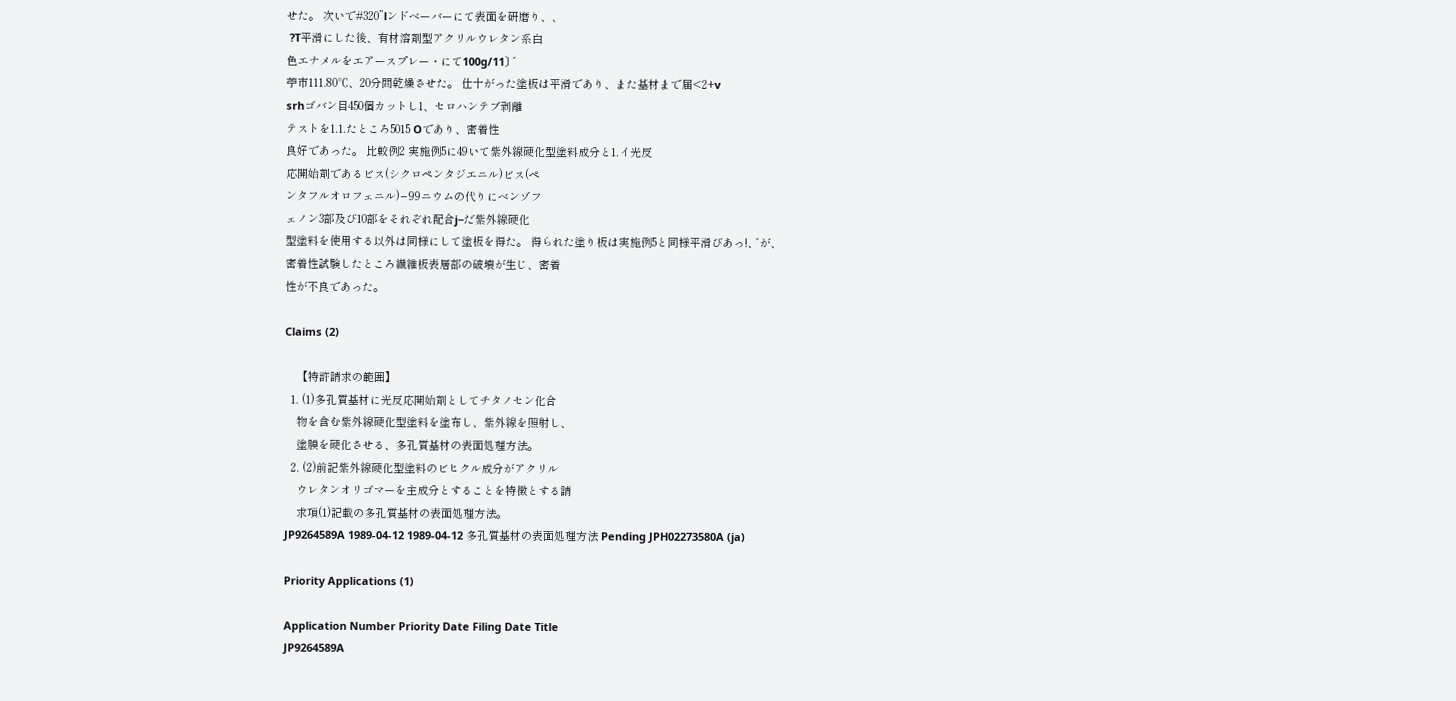せた。 次いで#320”lンドベーバーにて表面を研磨り、、
 ?T平滑にした後、有材溶剤型アクリルウレタン系白
色エナメルをエアースプレー・にて100g/11〕゛
苧市111.80℃、20分間乾燥させた。 仕十がった塗板は平滑であり、また基材まで届<2+v
srhゴバン目450個カットし1、セロハンテブ剥離
テストを1.1.たところ5015 Oであり、密着性
良好であった。 比較例2 実施例5に49いて紫外線硬化型塗料成分と1.イ光反
応開始剤であるビス(シクロペンタジエニル)ビス(ペ
ンタフルオロフェニル)−99ニウムの代りにベンゾフ
ェノン3部及び10部をそれぞれ配合j−だ紫外線硬化
型塗料を使用する以外は同様にして塗板を得た。 得られた塗り板は実施例5と同様平滑びあっ!、゛が、
密着性試験したところ繊維板表層部の破壊が生じ、密着
性が不良であった。

Claims (2)

    【特許請求の範囲】
  1. (1)多孔質基材に光反応開始剤としてチタノセン化合
    物を含む紫外線硬化型塗料を塗布し、紫外線を照射し、
    塗膜を硬化させる、多孔質基材の表面処理方法。
  2. (2)前記紫外線硬化型塗料のビヒクル成分がアクリル
    ウレタンオリゴマーを主成分とすることを特徴とする請
    求項(1)記載の多孔質基材の表面処理方法。
JP9264589A 1989-04-12 1989-04-12 多孔質基材の表面処理方法 Pending JPH02273580A (ja)

Priority Applications (1)

Application Number Priority Date Filing Date Title
JP9264589A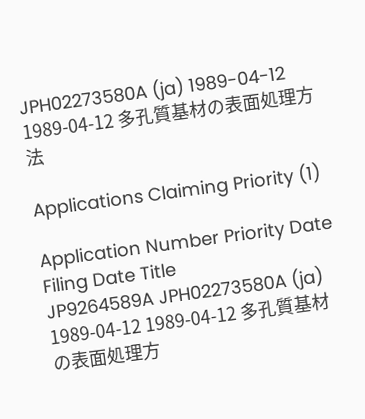JPH02273580A (ja) 1989-04-12 1989-04-12 多孔質基材の表面処理方法

Applications Claiming Priority (1)

Application Number Priority Date Filing Date Title
JP9264589A JPH02273580A (ja) 1989-04-12 1989-04-12 多孔質基材の表面処理方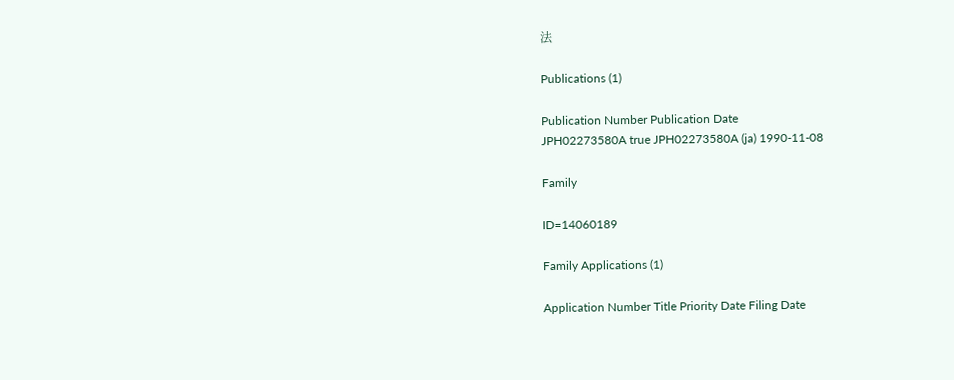法

Publications (1)

Publication Number Publication Date
JPH02273580A true JPH02273580A (ja) 1990-11-08

Family

ID=14060189

Family Applications (1)

Application Number Title Priority Date Filing Date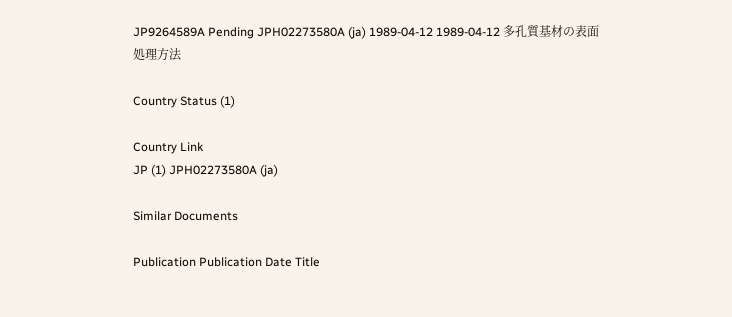JP9264589A Pending JPH02273580A (ja) 1989-04-12 1989-04-12 多孔質基材の表面処理方法

Country Status (1)

Country Link
JP (1) JPH02273580A (ja)

Similar Documents

Publication Publication Date Title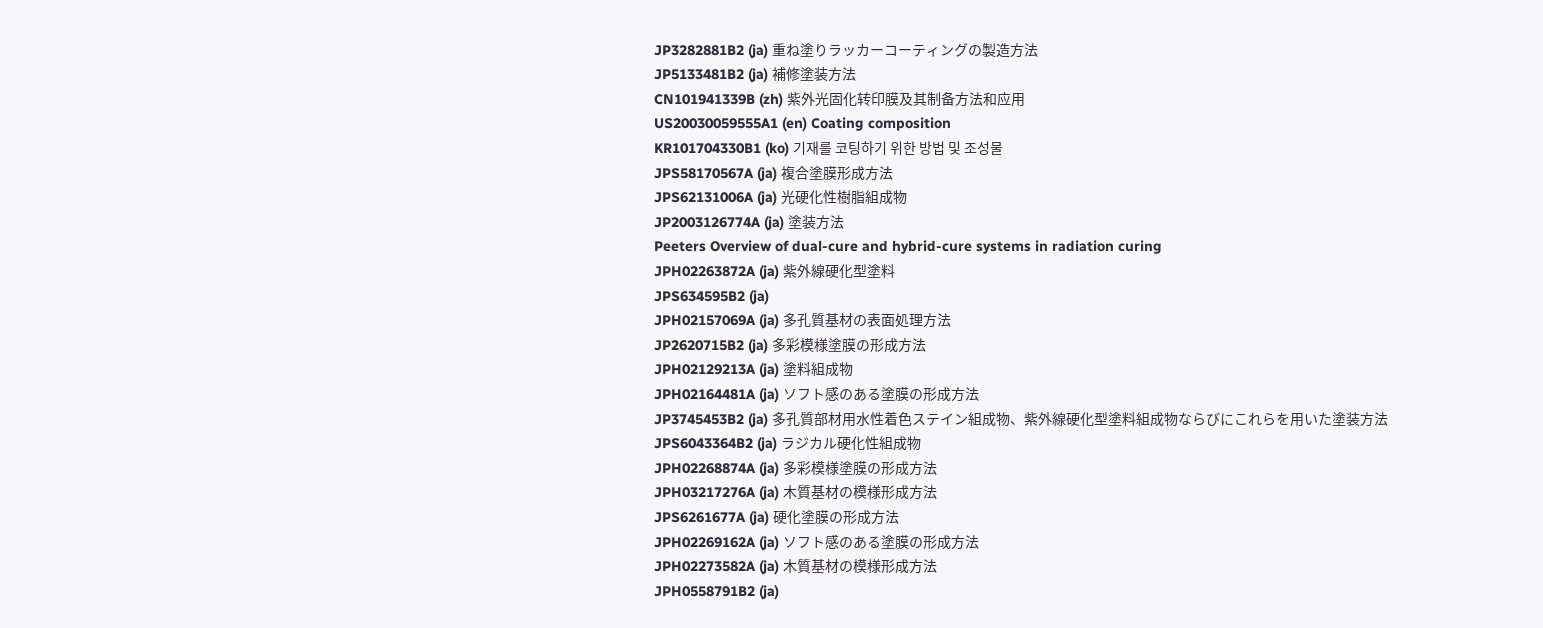JP3282881B2 (ja) 重ね塗りラッカーコーティングの製造方法
JP5133481B2 (ja) 補修塗装方法
CN101941339B (zh) 紫外光固化转印膜及其制备方法和应用
US20030059555A1 (en) Coating composition
KR101704330B1 (ko) 기재를 코팅하기 위한 방법 및 조성물
JPS58170567A (ja) 複合塗膜形成方法
JPS62131006A (ja) 光硬化性樹脂組成物
JP2003126774A (ja) 塗装方法
Peeters Overview of dual-cure and hybrid-cure systems in radiation curing
JPH02263872A (ja) 紫外線硬化型塗料
JPS634595B2 (ja)
JPH02157069A (ja) 多孔質基材の表面処理方法
JP2620715B2 (ja) 多彩模様塗膜の形成方法
JPH02129213A (ja) 塗料組成物
JPH02164481A (ja) ソフト感のある塗膜の形成方法
JP3745453B2 (ja) 多孔質部材用水性着色ステイン組成物、紫外線硬化型塗料組成物ならびにこれらを用いた塗装方法
JPS6043364B2 (ja) ラジカル硬化性組成物
JPH02268874A (ja) 多彩模様塗膜の形成方法
JPH03217276A (ja) 木質基材の模様形成方法
JPS6261677A (ja) 硬化塗膜の形成方法
JPH02269162A (ja) ソフト感のある塗膜の形成方法
JPH02273582A (ja) 木質基材の模様形成方法
JPH0558791B2 (ja)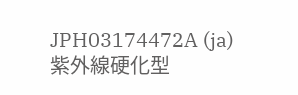JPH03174472A (ja) 紫外線硬化型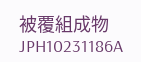被覆組成物
JPH10231186A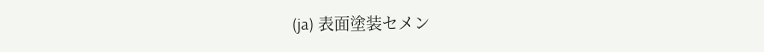(ja) 表面塗装セメン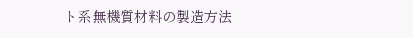ト系無機質材料の製造方法